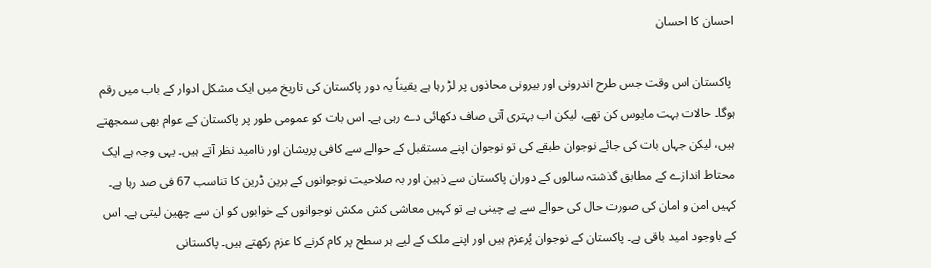احسان کا احسان

 پاکستان اس وقت جس طرح اندرونی اور بیرونی محاذوں پر لڑ رہا ہے یقیناً یہ دور پاکستان کی تاریخ میں ایک مشکل ادوار کے باب میں رقم ہوگا۔ حالات بہت مایوس کن تھے، لیکن اب بہتری آتی صاف دکھائی دے رہی ہے۔ اس بات کو عمومی طور پر پاکستان کے عوام بھی سمجھتے ہیں، لیکن جہاں بات کی جائے نوجوان طبقے کی تو نوجوان اپنے مستقبل کے حوالے سے کافی پریشان اور ناامید نظر آتے ہیں۔ یہی وجہ ہے ایک محتاط اندازے کے مطابق گذشتہ سالوں کے دوران پاکستان سے ذہین اور بہ صلاحیت نوجوانوں کے برین ڈرین کا تناسب 67 فی صد رہا ہے۔ کہیں امن و امان کی صورت حال کی حوالے سے بے چینی ہے تو کہیں معاشی کش مکش نوجوانوں کے خوابوں کو ان سے چھین لیتی ہے۔ اس کے باوجود امید باقی ہے۔ پاکستان کے نوجوان پُرعزم ہیں اور اپنے ملک کے لیے ہر سطح پر کام کرنے کا عزم رکھتے ہیں۔ پاکستانی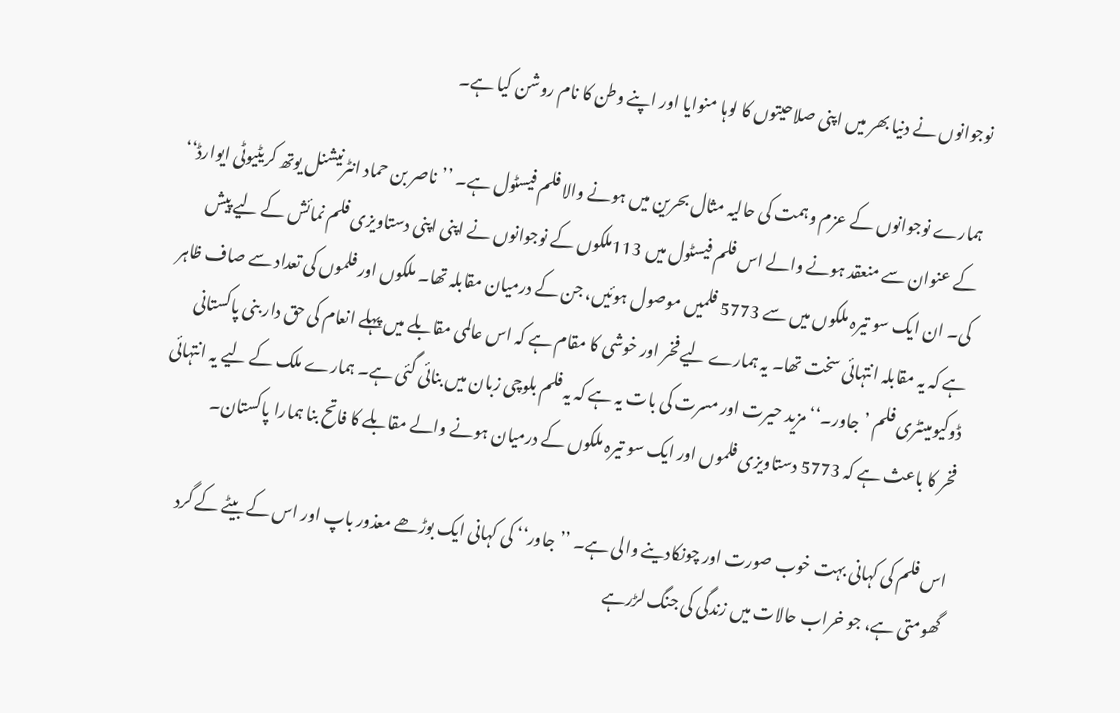نوجوانوں نے دنیا بھر میں اپنی صلاحیتوں کا لوہا منوایا اور اپنے وطن کا نام روشن کیا ہے۔

ہمارے نوجوانوں کے عزم وہمت کی حالیہ مثال بحرین میں ہونے والا فلم فیسٹول ہے۔ ’’ناصر بن حماد انٹرنیشنل یوتھ کریٹیوٹی ایوارڈ‘‘ کے عنوان سے منعقد ہونے والے اس فلم فیسٹول میں 113ملکوں کے نوجوانوں نے اپنی اپنی دستاویزی فلم نمائش کے لیے پیش کی۔ ان ایک سو تیرہ ملکوں میں سے 5773 فلمیں موصول ہوئیں، جن کے درمیان مقابلہ تھا۔ ملکوں اور فلموں کی تعداد سے صاف ظاہر ہے کہ یہ مقابلہ انتہائی سخت تھا۔ یہ ہمارے لیے فخر اور خوشی کا مقام ہے کہ اس عالمی مقابلے میں پہلے انعام کی حق دار بنی پاکستانی ڈوکیومینٹری فلم ’جاور۔‘‘ مزید حیرت اور مسرت کی بات یہ ہے کہ یہ فلم بلوچی زبان میں بنائی گئی ہے۔ ہمارے ملک کے لیے یہ انتہائی فخر کا باعث ہے کہ 5773 دستاویزی فلموں اور ایک سو تیرہ ملکوں کے درمیان ہونے والے مقابلے کا فاتح بنا ہمارا پاکستان۔

اس فلم کی کہانی بہت خوب صورت اور چونکادینے والی ہے۔ ’’جاور‘‘ کی کہانی ایک بوڑھے معذور باپ اور اس کے بیٹے کے گرد گھومتی ہے، جو خراب حالات میں زندگی کی جنگ لڑرہے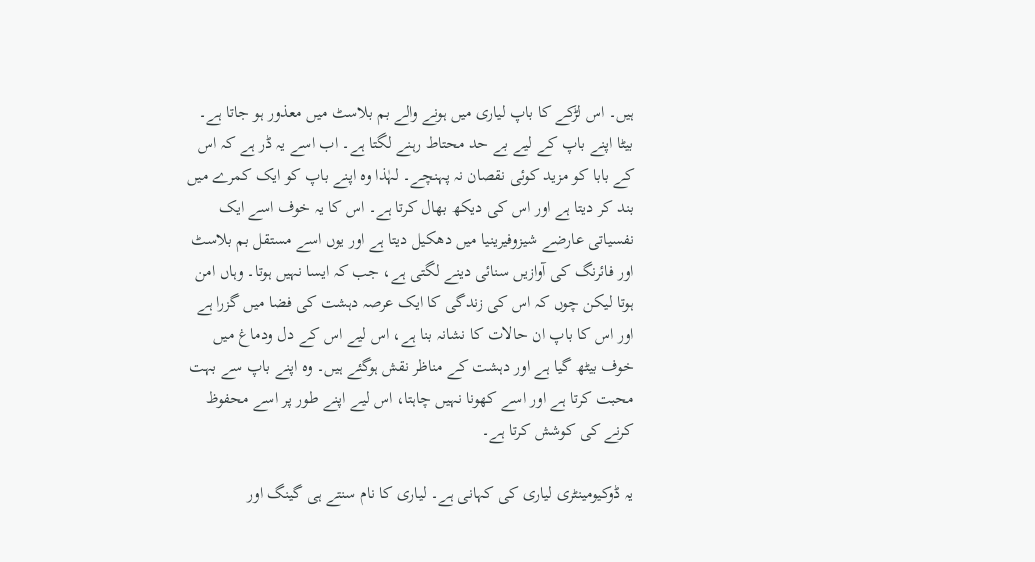ہیں۔ اس لڑکے کا باپ لیاری میں ہونے والے بم بلاسٹ میں معذور ہو جاتا ہے۔ بیٹا اپنے باپ کے لیے بے حد محتاط رہنے لگتا ہے۔ اب اسے یہ ڈر ہے کہ اس کے بابا کو مزید کوئی نقصان نہ پہنچے۔ لہٰذا وہ اپنے باپ کو ایک کمرے میں بند کر دیتا ہے اور اس کی دیکھ بھال کرتا ہے۔ اس کا یہ خوف اسے ایک نفسیاتی عارضے شیزوفیرینیا میں دھکیل دیتا ہے اور یوں اسے مستقل بم بلاسٹ اور فائرنگ کی آوازیں سنائی دینے لگتی ہے، جب کہ ایسا نہیں ہوتا۔ وہاں امن ہوتا لیکن چوں کہ اس کی زندگی کا ایک عرصہ دہشت کی فضا میں گزرا ہے اور اس کا باپ ان حالات کا نشانہ بنا ہے، اس لیے اس کے دل ودماغ میں خوف بیٹھ گیا ہے اور دہشت کے مناظر نقش ہوگئے ہیں۔ وہ اپنے باپ سے بہت محبت کرتا ہے اور اسے کھونا نہیں چاہتا، اس لیے اپنے طور پر اسے محفوظ کرنے کی کوشش کرتا ہے۔

یہ ڈوکیومینٹری لیاری کی کہانی ہے۔ لیاری کا نام سنتے ہی گینگ اور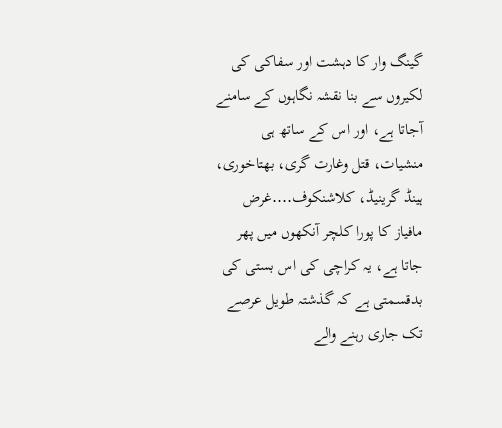گینگ وار کا دہشت اور سفاکی کی لکیروں سے بنا نقشہ نگاہوں کے سامنے آجاتا ہے، اور اس کے ساتھ ہی منشیات، قتل وغارت گری، بھتاخوری، ہینڈ گرینیڈ، کلاشنکوف․․․․غرض مافیاز کا پورا کلچر آنکھوں میں پھر جاتا ہے، یہ کراچی کی اس بستی کی بدقسمتی ہے کہ گذشتہ طویل عرصے تک جاری رہنے والے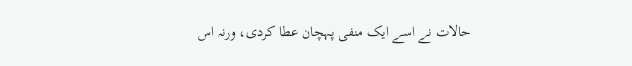حالات نے اسے ایک منفی پہچان عطا کردی، ورنہ اس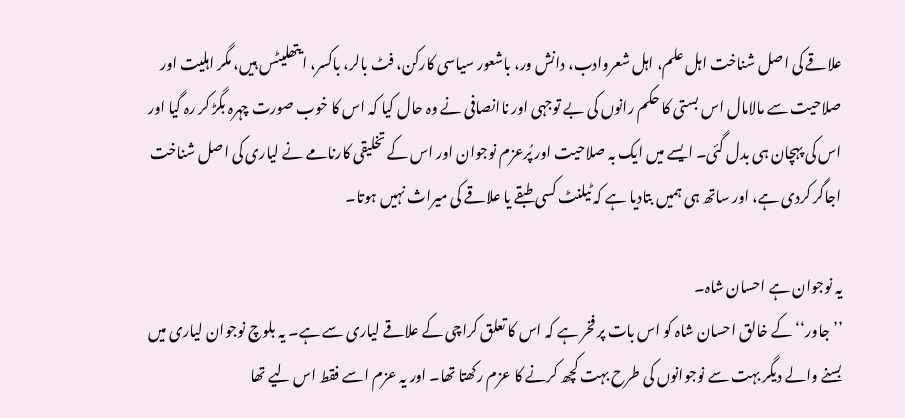علاقے کی اصل شناخت اہل علم، اہل شعروادب، دانش ور، باشعور سیاسی کارکن، فٹ بالر، باکسر، ایتھلیٹس ہیں، مگر اہلیت اور صلاحیت سے مالامال اس بستی کا حکم رانوں کی بے توجہی اور ناانصافی نے وہ حال کیا کہ اس کا خوب صورت چہرہ بگڑ کر رہ گیا اور اس کی پہچان ہی بدل گئی۔ ایسے میں ایک بہ صلاحیت اور پُرعزم نوجوان اور اس کے تخلیقی کارنامے نے لیاری کی اصل شناخت اجاگر کردی ہے، اور ساتھ ہی ہمیں بتادیا ہے کہ ٹیلنٹ کسی طبقے یا علاقے کی میراث نہیں ہوتا۔

یہ نوجوان ہے احسان شاہ۔
’’جاور‘‘ کے خالق احسان شاہ کو اس بات پر فخر ہے کہ اس کا تعلق کراچی کے علاقے لیاری سے ہے۔ یہ بلوچ نوجوان لیاری میں بسنے والے دیگر بہت سے نوجوانوں کی طرح بہت کچھ کرنے کا عزم رکھتا تھا۔ اور یہ عزم اسے فقط اس لیے تھا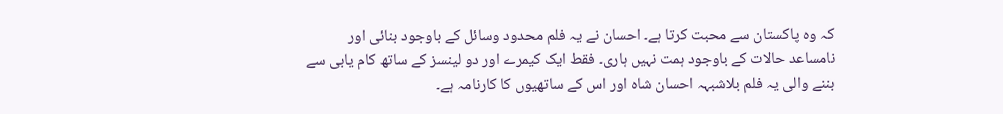کہ وہ پاکستان سے محبت کرتا ہے۔ احسان نے یہ فلم محدود وسائل کے باوجود بنائی اور نامساعد حالات کے باوجود ہمت نہیں ہاری۔ فقط ایک کیمرے اور دو لینسز کے ساتھ کام یابی سے بننے والی یہ فلم بلاشبہہ احسان شاہ اور اس کے ساتھیوں کا کارنامہ ہے۔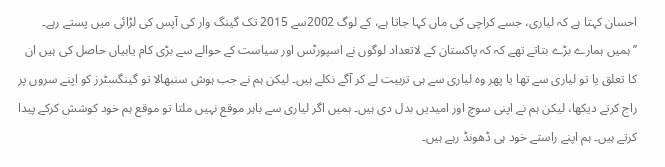احسان کہتا ہے کہ لیاری، جسے کراچی کی ماں کہا جاتا ہے، کے لوگ 2002سے 2015 تک گینگ وار کی آپس کی لڑائی میں پستے رہے۔ ’’ہمیں ہمارے بڑے بتاتے تھے کہ کہ پاکستان کے لاتعداد لوگوں نے اسپورٹس اور سیاست کے حوالے سے بڑی کام یابیاں حاصل کی ہیں ان کا تعلق یا تو لیاری سے تھا یا پھر وہ لیاری سے ہی تربیت لے کر آگے نکلے ہیں۔ لیکن ہم نے جب ہوش سنبھالا تو گینگسٹرز کو اپنے سروں پر راج کرتے دیکھا، لیکن ہم نے اپنی سوچ اور امیدیں بدل دی ہیں۔ ہمیں اگر لیاری سے باہر موقع نہیں ملتا تو موقع ہم خود کوشش کرکے پیدا کرتے ہیں۔ ہم اپنے راستے خود ہی ڈھونڈ رہے ہیں۔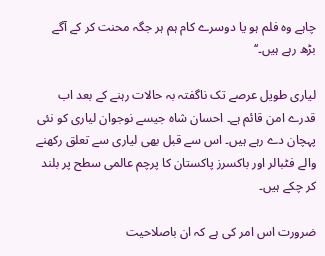چاہے وہ فلم ہو یا دوسرے کام ہم ہر جگہ محنت کر کے آگے بڑھ رہے ہیں۔‘‘

لیاری طویل عرصے تک ناگفتہ بہ حالات رہنے کے بعد اب قدرے امن قائم ہے۔ احسان شاہ جیسے نوجوان لیاری کو نئی پہچان دے رہے ہیں۔ اس سے قبل بھی لیاری سے تعلق رکھنے والے فٹبالر اور باکسرز پاکستان کا پرچم عالمی سطح پر بلند کر چکے ہیں۔

ضرورت اس امر کی ہے کہ ان باصلاحیت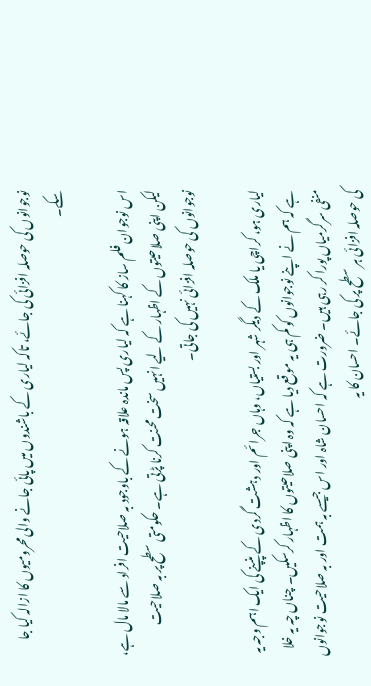نوجوانوں کی حوصلہ افزائی کی جائے، تاکہ لیاری کے باشندوں میں پائی جانے والی محرومیوں کا ازالہ کیا جا سکے۔

اس نوجوان فلم ساز کا کہنا ہے کہ لیاری پس ماندہ علاقہ ہونے کے باوجود بہ صلاحیت افراد سے مالا مال ہے، لیکن اپنی صلاحیتوں کے اظہار کے لیے انہیں سخت محنت کرنا پڑتی ہے۔ حکومتی سطح پر بہ صلاحیت نوجوانوں کی حوصلہ افزائی نہیں کی جاتی۔

لیاری ہو، کراچی یا ملک کے دیگر شہر اور بستیاں، وہاں جرائم اور دہشت گردی کے پنپنے کی ایک اہم وجہ یہ ہے کہ ہم نے اپنے نوجوانوں کو کم ہی یہ موقع دیا ہے کہ وہ اپنی صلاحیتوں کا اظہار کرسکیں۔ چناں چہ یہ خلا منفی سرگرمیاں پورا کر رہی ہیں۔ ضرورت ہے کہ احسان شاہ اور اس جیسے بہ ہمت اور بہ صلاحیت نوجوانوں کی حوصلہ افزائی ہر سطح پر کی جائے۔ احسان کا یہ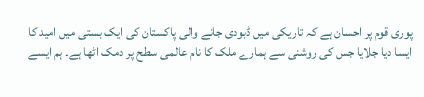پوری قوم پر احسان ہے کہ تاریکی میں ڈبودی جانے والی پاکستان کی ایک بستی میں امید کا ایسا دیا جلایا جس کی روشنی سے ہمارے ملک کا نام عالمی سطح پر دمک اٹھا ہے۔ ہم ایسے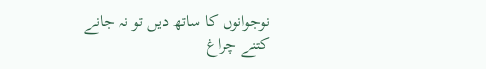نوجوانوں کا ساتھ دیں تو نہ جانے کتنے چراغ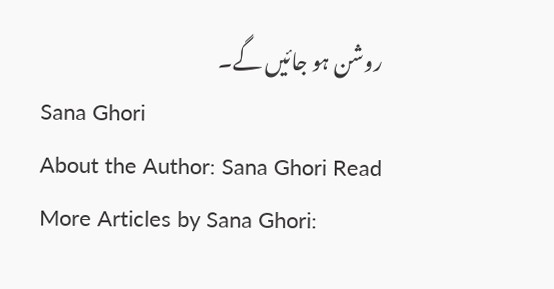روشن ہو جائیں گے۔
Sana Ghori
About the Author: Sana Ghori Read More Articles by Sana Ghori: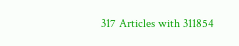317 Articles with 311854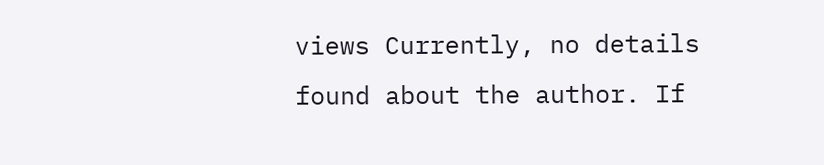views Currently, no details found about the author. If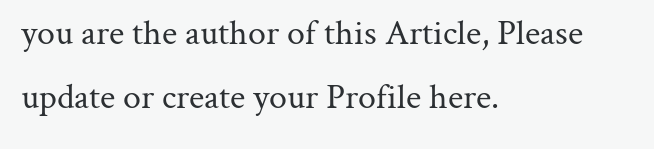you are the author of this Article, Please update or create your Profile here.